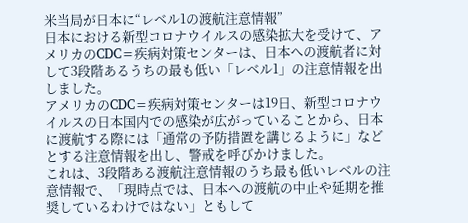米当局が日本に“レベル1の渡航注意情報”
日本における新型コロナウイルスの感染拡大を受けて、アメリカのCDC=疾病対策センターは、日本への渡航者に対して3段階あるうちの最も低い「レベル1」の注意情報を出しました。
アメリカのCDC=疾病対策センターは19日、新型コロナウイルスの日本国内での感染が広がっていることから、日本に渡航する際には「通常の予防措置を講じるように」などとする注意情報を出し、警戒を呼びかけました。
これは、3段階ある渡航注意情報のうち最も低いレベルの注意情報で、「現時点では、日本への渡航の中止や延期を推奨しているわけではない」ともして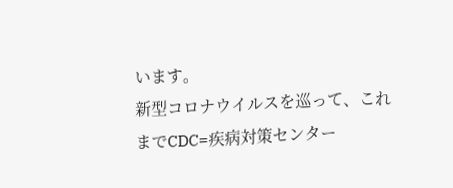います。
新型コロナウイルスを巡って、これまでCDC=疾病対策センター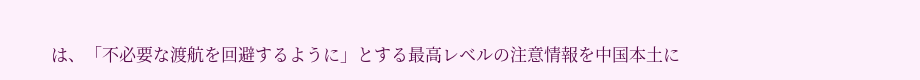は、「不必要な渡航を回避するように」とする最高レベルの注意情報を中国本土に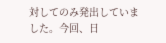対してのみ発出していました。今回、日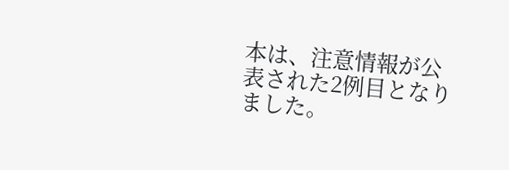本は、注意情報が公表された2例目となりました。